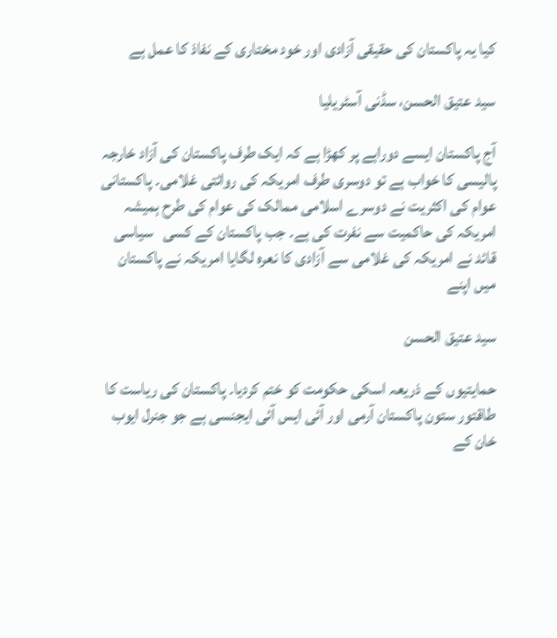کیا یہ پاکستان کی حقیقی آزادی اور خود مختاری کے نفاذ کا عمل ہے

سید عتیق الحسن، سڈنی آسٹریلیا

آج پاکستان ایسے دوراہے پر کھڑا ہے کہ ایک طرف پاکستان کی آزاد خارجہ پالیسی کا خواب ہے تو دوسری طرف امریکہ کی روائتی غلامی۔ پاکستانی عوام کی اکثریت نے دوسرے اسلامی ممالک کی عوام کی طرح ہمیشہ امریکہ کی حاکمیت سے نفرت کی ہے۔ جب پاکستان کے کسی   سیاسی قائد نے امریکہ کی غلامی سے آزادی کا نعرہ لگایا امریکہ نے پاکستان میں اپنے

سید عتیق الحسن

حمایتیوں کے ذریعہ اسکی حکومت کو ختم کردیا۔ پاکستان کی ریاست کا طاقتور ستون پاکستان آرمی اور آئی ایس آئی ایجنسی ہے جو جنرل ایوب خان کے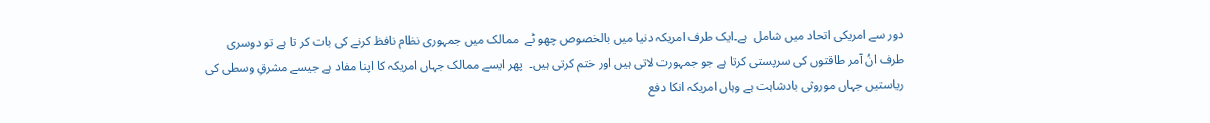دور سے امریکی اتحاد میں شامل  ہے۔ایک طرف امریکہ دنیا میں بالخصوص چھو ٹے  ممالک میں جمہوری نظام نافظ کرنے کی بات کر تا ہے تو دوسری طرف انُ آمر طاقتوں کی سرپستی کرتا ہے جو جمہورت لاتی ہیں اور ختم کرتی ہیں۔  پھر ایسے ممالک جہاں امریکہ کا اپنا مفاد ہے جیسے مشرقِ وسطی کی ریاستیں جہاں موروثی بادشاہت ہے وہاں امریکہ انکا دفع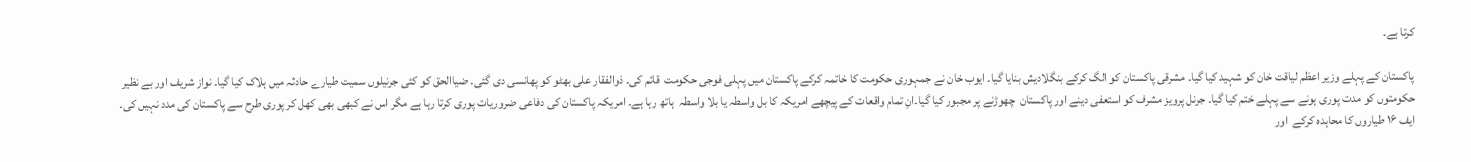کرتا ہے۔

پاکستان کے پہلے وزیر اعظم لیاقت خان کو شہید کیا گیا۔ مشرقی پاکستان کو الگ کرکے بنگلادیش بنایا گیا۔ ایوب خان نے جمہوری حکومت کا خاتمہ کرکے پاکستان میں پہلی فوجی حکومت  قائم کی۔ ذوالفقار علی بھٹو کو پھانسی دی گئی۔ ضیاالحق کو کئی جرنیلوں سمیت طیارے حادثہ میں ہلاک کیا گیا۔ نواز شریف اور بے نظیر حکومتوں کو مدت پوری ہونے سے پہلے ختم کیا گیا۔ جرنل پرویز مشرف کو استعفی دینے اور پاکستان  چھوڑنے پر مجبور کیا گیا۔انِ تمام واقعات کے پیچھے امریکہ کا بل واسطہ یا بلا واسطہ  ہاتھ رہا ہے۔ امریکہ پاکستان کی دفاعی ضروریات پوری کرتا رہا ہے مگر اس نے کبھی بھی کھل کر پوری طرح سے پاکستان کی مدد نہیں کی۔ ایف ۱۶ طیاروں کا محاہدہ کرکے  اور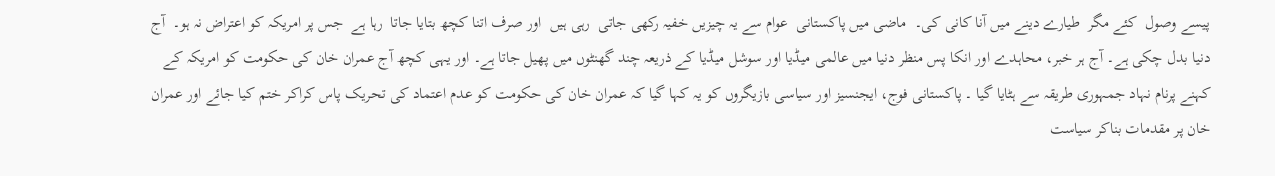پیسے وصول  کئے مگر  طیارے دینے میں آنا کانی کی۔  ماضی میں پاکستانی  عوام سے یہ چیزیں خفیہ رکھی جاتی  رہی ہیں  اور صرف اتنا کچھ بتایا جاتا  رہا ہے  جس پر امریکہ کو اعتراض نہ ہو۔  آج دنیا بدل چکی ہے۔ آج ہر خبر، محاہدے اور انکا پس منظر دنیا میں عالمی میڈیا اور سوشل میڈیا کے ذریعہ چند گھنٹوں میں پھیل جاتا ہے۔ اور یہی کچھ آج عمران خان کی حکومت کو امریکہ کے کہنے پرنام نہاد جمہوری طریقہ سے ہٹایا گیا ۔ پاکستانی فوج، ایجنسیز اور سیاسی بازیگروں کو یہ کہا گیا کہ عمران خان کی حکومت کو عدم اعتماد کی تحریک پاس کراکر ختم کیا جائے اور عمران خان پر مقدمات بناکر سیاست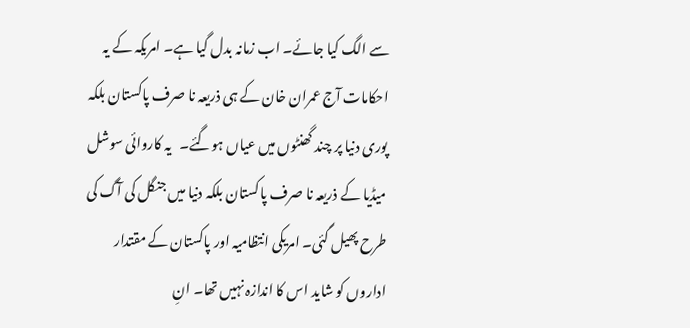سے الگ کیا جائے۔ اب زمانہ بدل گیا ہے۔ امریکہ کے یہ احکامات آج عمران خان کے ہی ذریعہ نا صرف پاکستان بلکہ پوری دنیا پر چند گھنٹوں میں عیاں ہوگئے۔   یہ کاروائی سوشل میڈیا کے ذریعہ نا صرف پاکستان بلکہ دنیا میں جنگل کی آگ کی طرح پھیل گئی۔ امریکی انتظامیہ اور پاکستان کے مقتدار اداروں کو شاید اس کا اندازہ نہیں تھا۔ انِ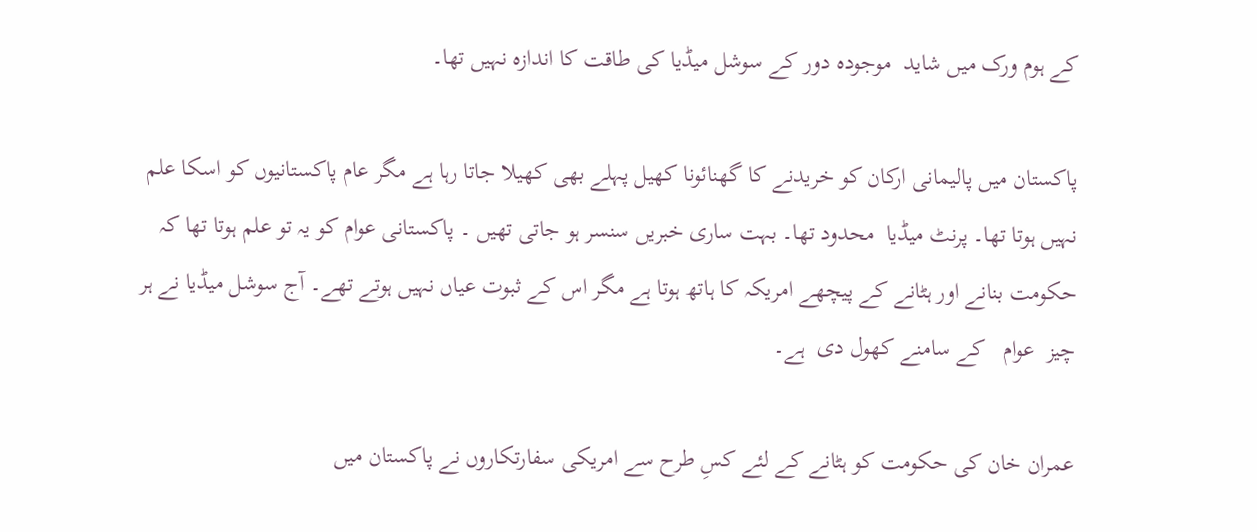کے ہوم ورک میں شاید  موجودہ دور کے سوشل میڈیا کی طاقت کا اندازہ نہیں تھا۔

پاکستان میں پالیمانی ارکان کو خریدنے کا گھنائونا کھیل پہلے بھی کھیلا جاتا رہا ہے مگر عام پاکستانیوں کو اسکا علم نہیں ہوتا تھا۔ پرنٹ میڈیا  محدود تھا۔ بہت ساری خبریں سنسر ہو جاتی تھیں ۔ پاکستانی عوام کو یہ تو علم ہوتا تھا کہ حکومت بنانے اور ہٹانے کے پیچھے امریکہ کا ہاتھ ہوتا ہے مگر اس کے ثبوت عیاں نہیں ہوتے تھے۔ آج سوشل میڈیا نے ہر چیز  عوام   کے سامنے کھول دی  ہے۔

عمران خان کی حکومت کو ہٹانے کے لئے کسِ طرح سے امریکی سفارتکاروں نے پاکستان میں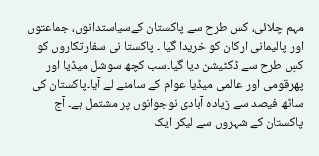مہم چلائی، کس طرح سے پاکستان کےسیاستدانوں، جماعتوں اور پالیمانی ارکان کو خریدا گیا ۔ پاکستا نی سفارتکاروں کو کسِ طرح سے ڈکٹیشن دیا گیا۔سب کچھ سوشل میڈیا اور  پھرقومی اور عالمی میڈیا عوام کے سامنے لے آیا۔پاکستان کی ساٹھ فیصد سے زیادہ آبادی نوجوانوں پر مشتمل ہے۔ آج پاکستان کے شہروں سے لیکر ایک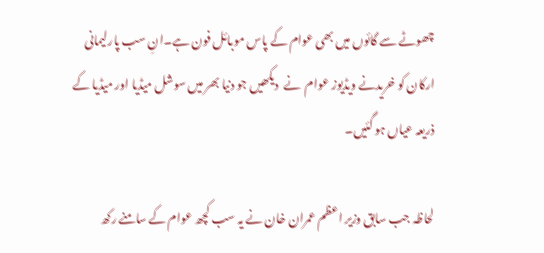چھوٹے سے گائوں میں بھی عوام کے پاس موبائل فون ہے۔انِ سب پارلیمانی ارکان کو خریدنے ویڈیوز عوام  نے  دیکھیں جو دنیا بھر میں سوشل میڈیا اور میڈیا کے ذریعہ عیاں ہو گئیں۔

لحاظہ جب سابق وزیر اعظم عمران خان نے یہ سب کچھ عوام کے سامنے رکھ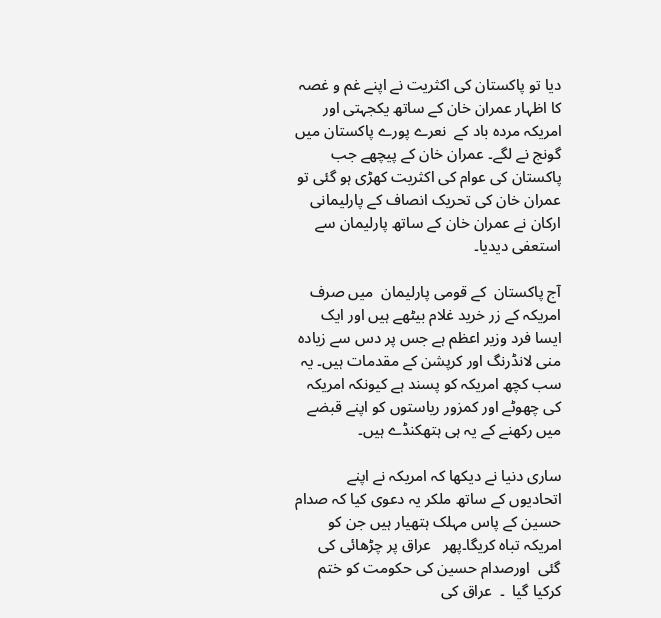دیا تو پاکستان کی اکثریت نے اپنے غم و غصہ کا اظہار عمران خان کے ساتھ یکجہتی اور امریکہ مردہ باد کے  نعرے پورے پاکستان میں گونج نے لگے۔ عمران خان کے پیچھے جب پاکستان کی عوام کی اکثریت کھڑی ہو گئی تو عمران خان کی تحریک انصاف کے پارلیمانی ارکان نے عمران خان کے ساتھ پارلیمان سے استعفی دیدیا۔

آج پاکستان  کے قومی پارلیمان  میں صرف  امریکہ کے زر خرید غلام بیٹھے ہیں اور ایک ایسا فرد وزیر اعظم ہے جس پر دس سے زیادہ منی لانڈرنگ اور کرپشن کے مقدمات ہیں۔ یہ سب کچھ امریکہ کو پسند ہے کیونکہ امریکہ کی چھوٹے اور کمزور ریاستوں کو اپنے قبضے میں رکھنے کے یہ ہی ہتھکنڈے ہیں۔

ساری دنیا نے دیکھا کہ امریکہ نے اپنے اتحادیوں کے ساتھ ملکر یہ دعوی کیا کہ صدام حسین کے پاس مہلک ہتھیار ہیں جن کو امریکہ تباہ کریگا۔پھر   عراق پر چڑھائی کی گئی  اورصدام حسین کی حکومت کو ختم کرکیا گیا  ۔  عراق کی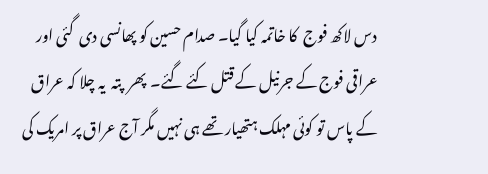دس لاکھ فوج  کا خاتمہ کیا گیا۔ صدام حسین کو پھانسی دی  گئی اور عراقی فوج کے جرنیل کے قتل کئے گئے۔  پھر  پتہ  یہ چلا کہ عراق کے پاس تو کوئی مہلک ہتھیار تھے ہی نہیں مگر آج عراق پر امریک کی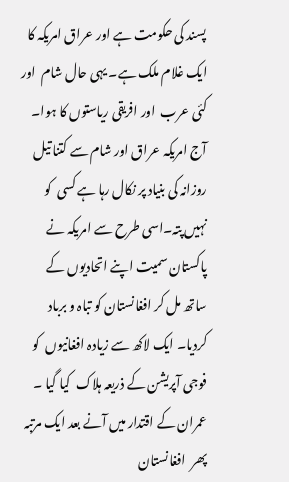پسند کی حکومت ہے اور عراق امریکہ کا ایک غلام ملک ہے۔ یہی حال شام  اور کئی عرب  اور افریقی ریاستوں کا ہوا۔  آج امریکہ عراق اور شام سے کتنا تیل روزانہ کی بنیاد پر نکال رہا ہے کسی  کو  نہیں پتہ۔اسی طرح سے امریکہ نے پاکستان سمیت اپنے اتحادیوں کے ساتھ مل کر افغانستان کو تباہ و برباد کردیا۔ ایک لاکھ سے زیادہ افغانیوں  کو فوجی آپریشن کے ذریعہ ہلاک  کیا گیا ۔ عمران کے اقتدار میں آنے بعد ایک مرتبہ پھر  افغانستان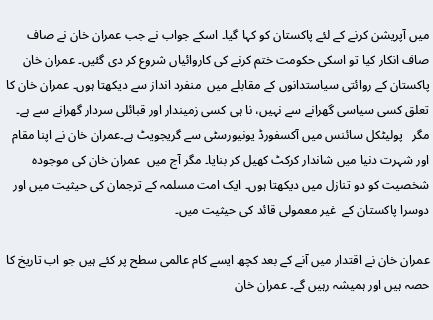میں آپریشن کرنے کے لئے پاکستان کو کہا گیا۔ اسکے جواب نے جب عمران خان نے صاف صاف انکار کیا تو اسکی حکومت ختم کرنے کی کاروائیاں شروع کر دی گئیں۔ عمران خان پاکستان کے روائتی سیاستدانوں کے مقابلے میں  منفرد انداز سے دیکھتا ہوں۔ عمران خان کا تعلق کسی سیاسی گھرانے سے نہیں، نا ہی کسی زمیندار اور قبائلی سردار گھرانے سے ہے۔  مگر   پولیٹکل سائنس میں آکسفورڈ یونیورسٹی سے گریجویٹ ہے۔عمران خان نے اپنا مقام اور شہرت دنیا میں شاندار کرکٹ کھیل کر بنایا۔ مگر آج میں  عمران خان کی موجودہ شخصیت کو دو تنازل میں دیکھتا ہوں۔ ایک امت مسلمہ کے ترجمان کی حیثیت میں اور دوسرا پاکستان کے  غیر معمولی قائد کی حیثیت میں۔

عمران خان نے اقتدار میں آنے کے بعد کچھ ایسے کام عالمی سطح پر کئے ہیں جو اب تاریخ کا حصہ ہیں اور ہمیشہ رہیں گے۔ عمران خان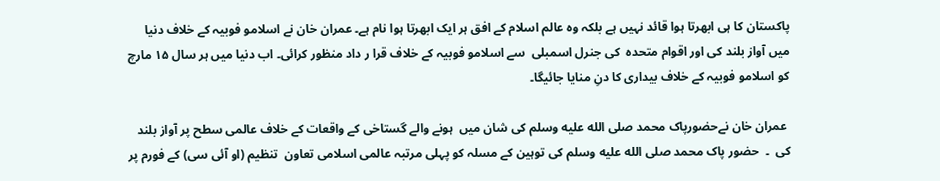پاکستان کا ہی ابھرتا ہوا قائد نہیں ہے بلکہ وہ عالم اسلام کے افق ہر ایک ابھرتا ہوا نام ہے۔ عمران خان نے اسلامو فوبیہ کے خلاف دنیا میں آواز بلند کی اور اقوام متحدہ  کی جنرل اسمبلی  سے اسلامو فوبیہ کے خلاف قرا ر داد منظور کرائی۔ اب دنیا میں ہر سال ۱۵ مارچ کو اسلامو فوبیہ کے خلاف بیداری کا دنِ منایا جائیگا۔

 عمران خان نےحضورپاک محمد صلى الله عليه وسلم کی شان میں  ہونے والے گستاخی کے واقعات کے خلاف عالمی سطح پر آواز بلند کی  ۔  حضور پاک محمد صلى الله عليه وسلم کی توہین کے مسلہ کو پہلی مرتبہ عالمی اسلامی تعاون  تنظیم (او آئی سی) کے فورم پر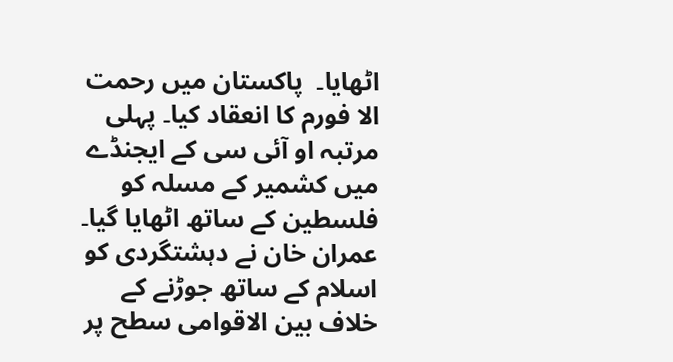اٹھایا۔  پاکستان میں رحمت الا فورم کا انعقاد کیا۔ پہلی مرتبہ او آئی سی کے ایجنڈے میں کشمیر کے مسلہ کو فلسطین کے ساتھ اٹھایا گیا۔  عمران خان نے دہشتگردی کو اسلام کے ساتھ جوڑنے کے خلاف بین الاقوامی سطح پر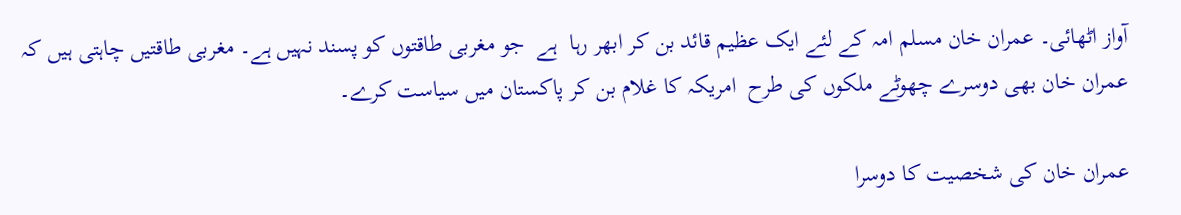آواز اٹھائی۔ عمران خان مسلم امہ کے لئے ایک عظیم قائد بن کر ابھر رہا  ہے  جو مغربی طاقتوں کو پسند نہیں ہے۔ مغربی طاقتیں چاہتی ہیں کہ عمران خان بھی دوسرے چھوٹے ملکوں کی طرح  امریکہ کا غلام بن کر پاکستان میں سیاست کرے۔

عمران خان کی شخصیت کا دوسرا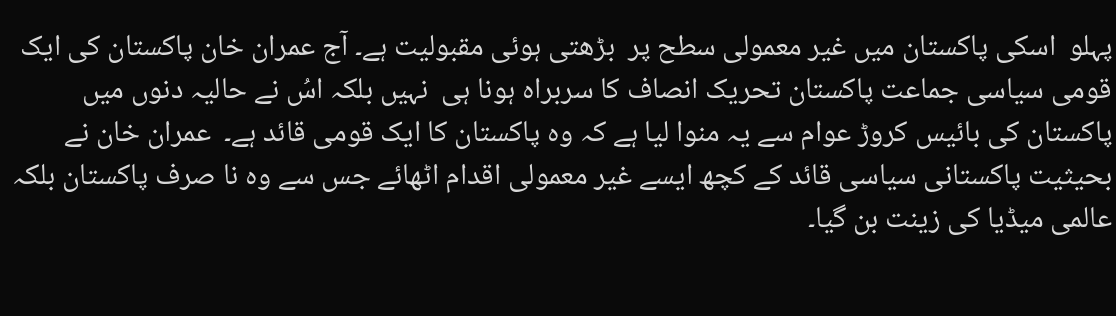پہلو  اسکی پاکستان میں غیر معمولی سطح پر  بڑھتی ہوئی مقبولیت ہے۔ آج عمران خان پاکستان کی ایک قومی سیاسی جماعت پاکستان تحریک انصاف کا سربراہ ہونا ہی  نہیں بلکہ اسُ نے حالیہ دنوں میں پاکستان کی بائیس کروڑ عوام سے یہ منوا لیا ہے کہ وہ پاکستان کا ایک قومی قائد ہے۔  عمران خان نے بحیثیت پاکستانی سیاسی قائد کے کچھ ایسے غیر معمولی اقدام اٹھائے جس سے وہ نا صرف پاکستان بلکہ عالمی میڈیا کی زینت بن گیا۔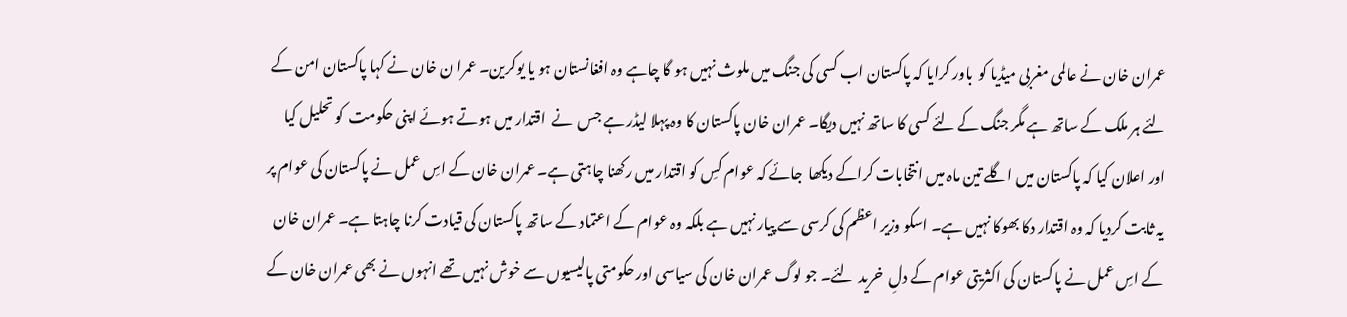عمران خان نے عالمی مغربی میڈیا کو  باور کرایا کہ پاکستان اب کسی کی جنگ میں ملوث نہیں ہو گا چاہے وہ افغانستان ہو یا یوکرین۔ عمرا ن خان نے کہا پاکستان امن کے لئے ہر ملک کے ساتھ ہے مگر جنگ کے لئے کسی کا ساتھ نہیں دیگا۔ عمران خان پاکستان کا وہ پہلا لیڈر ہے جس  نے  اقتدار میں ہوتے ہوئے اپنی حکومت  کو تحلیل کیا اور اعلان کیا کہ پاکستان میں اگلے تین ماہ میں انتخابات کراکے دیکھا  جائے کہ عوام کسِ کو اقتدار میں رکھنا چاہتی ہے۔ عمران خان کے اسِ عمل نے پاکستان کی عوام پر یہ ثابت کردیا کہ وہ اقتدار دکا بھوکا نہیں ہے۔ اسکو وزیر اعظم کی کرسی سے پیار نہیں ہے بلکہ وہ عوام کے اعتماد کے ساتھ پاکستان کی قیادت کرنا چاہتا ہے۔ عمران خان کے اسِ عمل نے پاکستان کی اکثریتی عوام کے دلِ  خرید  لئے۔ جو لوگ عمران خان کی سیاسی اور حکومتی پالیسیوں سے خوش نہیں تھے انہوں نے بھی عمران خان کے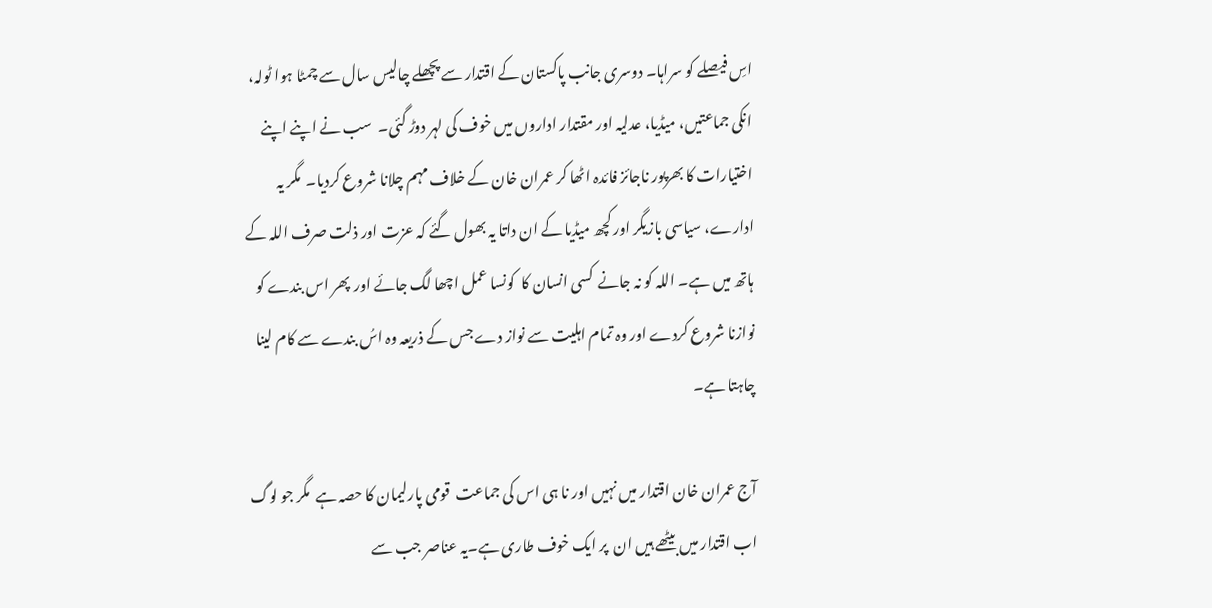اسِ فیصلے کو سراہا۔ دوسری جانب پاکستان کے اقتدار سے پچھلے چالیس سال سے چمٹا ہوا ٹولہ،  انکی جماعتیں، میڈیا، عدلیہ اور مقتدار اداروں میں خوف کی لہر دوڑ گئی۔  سب نے اپنے اپنے اختیارات کا بھرپور ناجائز فائدہ اٹھا کر عمران خان کے خلاف مہم چلانا شروع کردیا۔  مگر یہ ادارے، سیاسی بازیگر اور کچھ میڈیا کے ان داتا یہ بھول گئے کہ عزت اور ذلت صرف اللہ کے ہاتھ میں ہے۔ اللہ کو نہ جانے  کسی انسان کا  کونسا عمل اچھا لگ جائے اور  پھر اس بندے کو نوازنا شروع کردے اور وہ تمام اہلیت سے نواز دے جس کے ذریعہ وہ اسُ بندے سے کام لینا چاہتا ہے۔

آج عمران خان اقتدار میں نہیں اور نا ہی اس کی جماعت  قومی پارلیمان کا حصہ ہے  مگر جو لوگ اب اقتدار میں بیٹھے ہیں ان  پر ایک خوف طاری ہے۔یہ عناصر جب سے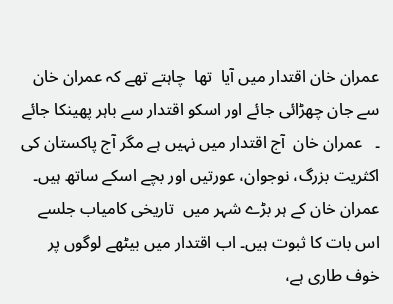عمران خان اقتدار میں آیا  تھا  چاہتے تھے کہ عمران خان سے جان چھڑائی جائے اور اسکو اقتدار سے باہر پھینکا جائے ۔   عمران خان  آج اقتدار میں نہیں ہے مگر آج پاکستان کی اکثریت بزرگ، نوجوان، عورتیں اور بچے اسکے ساتھ ہیں۔ عمران خان کے ہر بڑے شہر میں  تاریخی کامیاب جلسے اس بات کا ثبوت ہیں۔ اب اقتدار میں بیٹھے لوگوں پر خوف طاری ہے،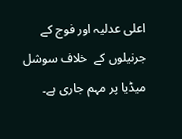اعلی عدلیہ اور فوج کے جرنیلوں کے  خلاف سوشل میڈیا پر مہم جاری ہے۔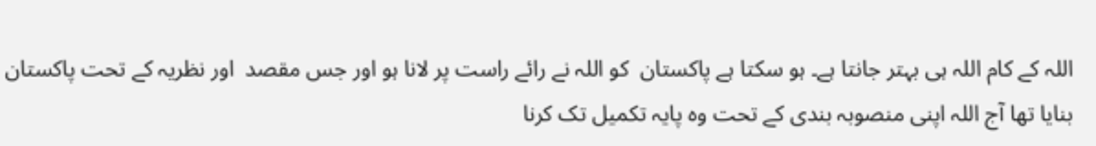اللہ کے کام اللہ ہی بہتر جانتا ہے۔ ہو سکتا ہے پاکستان  کو اللہ نے رائے راست پر لانا ہو اور جس مقصد  اور نظریہ کے تحت پاکستان بنایا تھا آج اللہ اپنی منصوبہ بندی کے تحت وہ پایہ تکمیل تک کرنا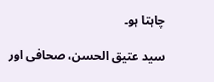چاہتا ہو۔

سید عتیق الحسن، صحافی اور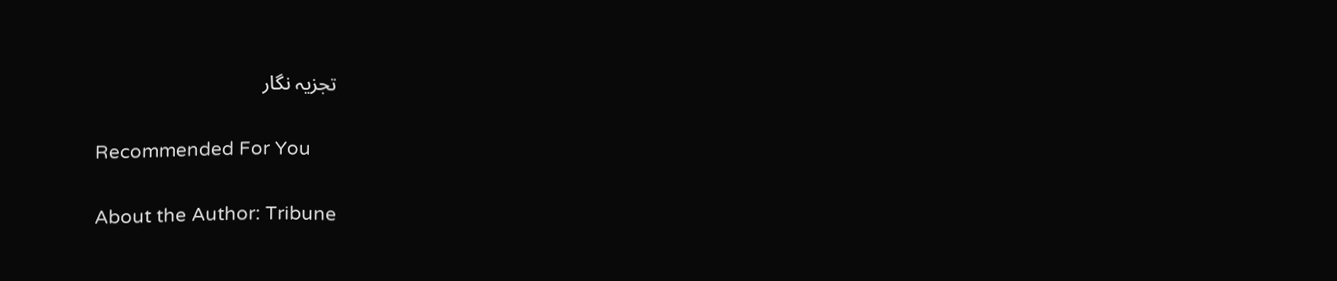تجزیہ نگار

Recommended For You

About the Author: Tribune